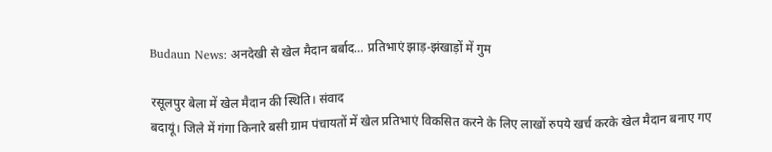Budaun News: अनदेखी से खेल मैदान बर्बाद… प्रतिभाएं झाड़-झंखाड़ों में गुम

रसूलपुर बेला में खेल मैदान की स्थिति। संवाद
बदायूं। जिले में गंगा किनारे बसी ग्राम पंचायतों में खेल प्रतिभाएं विकसित करने के लिए लाखों रुपये खर्च करके खेल मैदान बनाए गए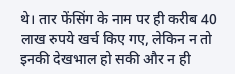थे। तार फेंसिंग के नाम पर ही करीब 40 लाख रुपये खर्च किए गए, लेकिन न तो इनकी देखभाल हो सकी और न ही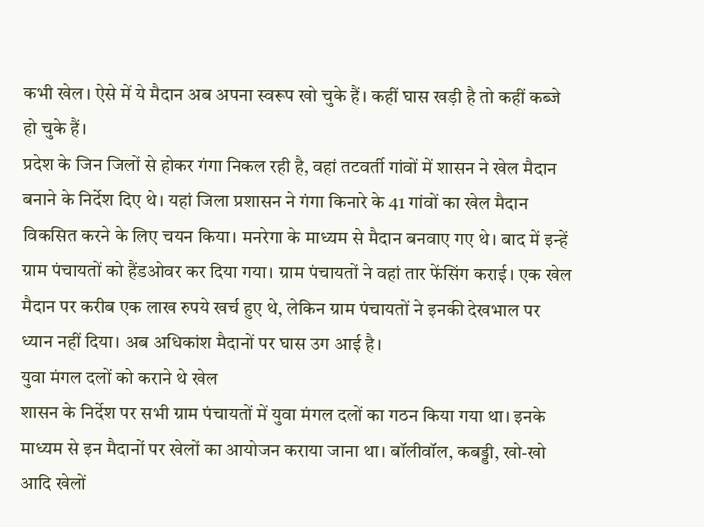कभी खेल। ऐसे में ये मैदान अब अपना स्वरूप खो चुके हैं। कहीं घास खड़ी है तो कहीं कब्जे हो चुके हैं।
प्रदेश के जिन जिलों से होकर गंगा निकल रही है, वहां तटवर्ती गांवों में शासन ने खेल मैदान बनाने के निर्देश दिए थे। यहां जिला प्रशासन ने गंगा किनारे के 41 गांवों का खेल मैदान विकसित करने के लिए चयन किया। मनरेगा के माध्यम से मैदान बनवाए गए थे। बाद में इन्हें ग्राम पंचायतों को हैंडओवर कर दिया गया। ग्राम पंचायतों ने वहां तार फेंसिंग कराई। एक खेल मैदान पर करीब एक लाख रुपये खर्च हुए थे, लेकिन ग्राम पंचायतों ने इनकी देखभाल पर ध्यान नहीं दिया। अब अधिकांश मैदानों पर घास उग आई है।
युवा मंगल दलों को कराने थे खेल
शासन के निर्देश पर सभी ग्राम पंचायतों में युवा मंगल दलों का गठन किया गया था। इनके माध्यम से इन मैदानों पर खेलों का आयोजन कराया जाना था। बॉलीवॉल, कबड्डी, खो-खो आदि खेलों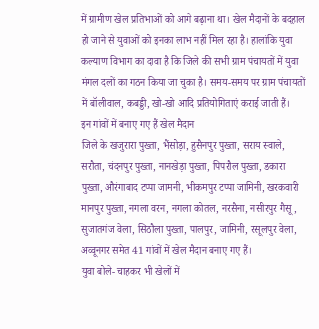में ग्रामीण खेल प्रतिभाओं को आगे बढ़ाना था। खेल मैदानों के बदहाल हो जाने से युवाओं को इनका लाभ नहीं मिल रहा है। हालांकि युवा कल्याण विभाग का दावा है कि जिले की सभी ग्राम पंचायतों में युवा मंगल दलों का गठन किया जा चुका है। समय-समय पर ग्राम पंचायतों में बॉलीवाल, कबड्डी, खो-खो आदि प्रतियोगिताएं कराई जाती हैं।
इन गांवों में बनाए गए हैं खेल मैदान
जिले के खजुरारा पुख्ता, भैंसोड़ा, हुसैनपुर पुख्ता, सराय स्वाले, सरौता, चंदनपुर पुख्ता, नानखेड़ा पुख्ता, पिपरौल पुख्ता, डकारा पुख्ता, औरंगाबाद टप्पा जामनी, भीकमपुर टप्पा जामिनी, खरकवारी मानपुर पुख्ता, नगला वरन, नगला कोतल, नरसैना, नसीरपुर गैसू, सुजातगंज वेला, सिठौला पुख्ता, पालपुर, जामिनी, रसूलपुर वेला, अव्वूनगर समेत 41 गांवों में खेल मैदान बनाए गए हैं।
युवा बोले- चाहकर भी खेलों में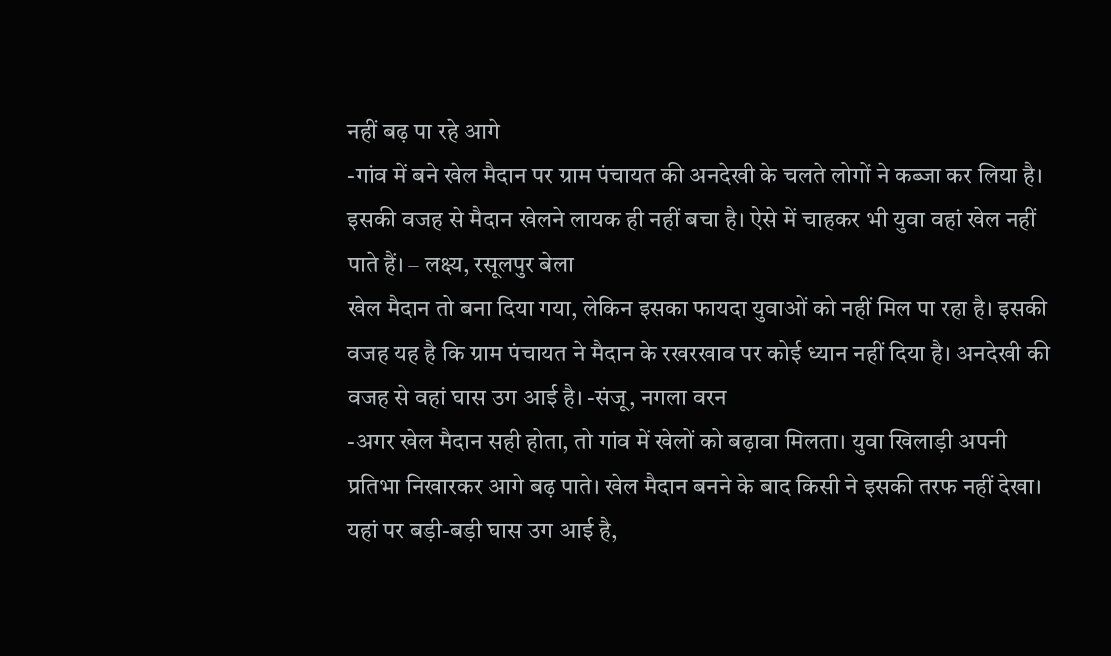नहीं बढ़ पा रहे आगे
-गांव में बने खेल मैदान पर ग्राम पंचायत की अनदेखी के चलते लोगों ने कब्जा कर लिया है। इसकी वजह से मैदान खेलने लायक ही नहीं बचा है। ऐसे में चाहकर भी युवा वहां खेल नहीं पाते हैं। – लक्ष्य, रसूलपुर बेला
खेल मैदान तो बना दिया गया, लेकिन इसका फायदा युवाओं को नहीं मिल पा रहा है। इसकी वजह यह है कि ग्राम पंचायत ने मैदान के रखरखाव पर कोई ध्यान नहीं दिया है। अनदेखी की वजह से वहां घास उग आई है। -संजू, नगला वरन
-अगर खेल मैदान सही होता, तो गांव में खेलों को बढ़ावा मिलता। युवा खिलाड़ी अपनी प्रतिभा निखारकर आगे बढ़ पाते। खेल मैदान बनने के बाद किसी ने इसकी तरफ नहीं देखा। यहां पर बड़ी-बड़ी घास उग आई है,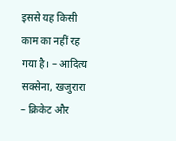इससे यह किसी काम का नहीं रह गया है। – आदित्य सक्सेना, खजुरारा
– क्रिकेट और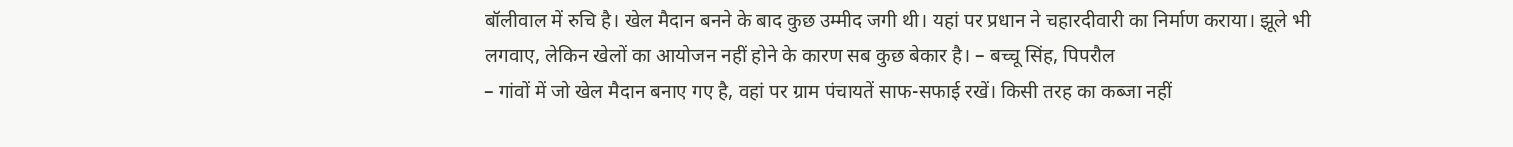बॉलीवाल में रुचि है। खेल मैदान बनने के बाद कुछ उम्मीद जगी थी। यहां पर प्रधान ने चहारदीवारी का निर्माण कराया। झूले भी लगवाए, लेकिन खेलों का आयोजन नहीं होने के कारण सब कुछ बेकार है। – बच्चू सिंह, पिपरौल
– गांवों में जो खेल मैदान बनाए गए है, वहां पर ग्राम पंचायतें साफ-सफाई रखें। किसी तरह का कब्जा नहीं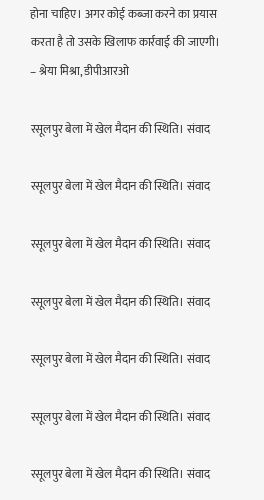होना चाहिए। अगर कोई कब्जा करने का प्रयास करता है तो उसके खिलाफ कार्रवाई की जाएगी। – श्रेया मिश्रा, डीपीआरओ

रसूलपुर बेला में खेल मैदान की स्थिति। संवाद

रसूलपुर बेला में खेल मैदान की स्थिति। संवाद

रसूलपुर बेला में खेल मैदान की स्थिति। संवाद

रसूलपुर बेला में खेल मैदान की स्थिति। संवाद

रसूलपुर बेला में खेल मैदान की स्थिति। संवाद

रसूलपुर बेला में खेल मैदान की स्थिति। संवाद

रसूलपुर बेला में खेल मैदान की स्थिति। संवाद